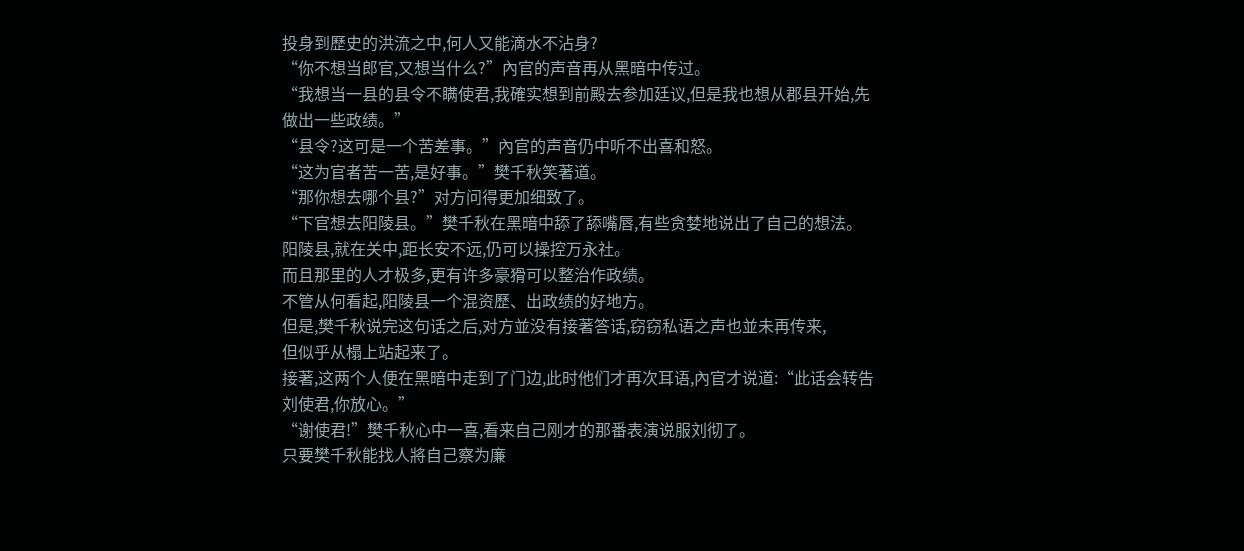投身到歷史的洪流之中,何人又能滴水不沾身?
“你不想当郎官,又想当什么?”內官的声音再从黑暗中传过。
“我想当一县的县令不瞒使君,我確实想到前殿去参加廷议,但是我也想从郡县开始,先做出一些政绩。”
“县令?这可是一个苦差事。”內官的声音仍中听不出喜和怒。
“这为官者苦一苦,是好事。”樊千秋笑著道。
“那你想去哪个县?”对方问得更加细致了。
“下官想去阳陵县。”樊千秋在黑暗中舔了舔嘴唇,有些贪婪地说出了自己的想法。
阳陵县,就在关中,距长安不远,仍可以操控万永社。
而且那里的人才极多,更有许多豪猾可以整治作政绩。
不管从何看起,阳陵县一个混资歷、出政绩的好地方。
但是,樊千秋说完这句话之后,对方並没有接著答话,窃窃私语之声也並未再传来,
但似乎从榻上站起来了。
接著,这两个人便在黑暗中走到了门边,此时他们才再次耳语,內官才说道:“此话会转告刘使君,你放心。”
“谢使君!”樊千秋心中一喜,看来自己刚才的那番表演说服刘彻了。
只要樊千秋能找人將自己察为廉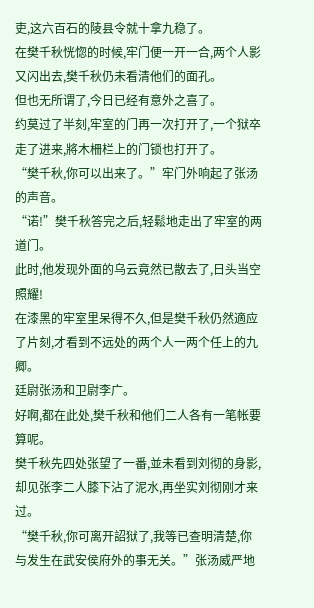吏,这六百石的陵县令就十拿九稳了。
在樊千秋恍惚的时候,牢门便一开一合,两个人影又闪出去,樊千秋仍未看清他们的面孔。
但也无所谓了,今日已经有意外之喜了。
约莫过了半刻,牢室的门再一次打开了,一个狱卒走了进来,將木柵栏上的门锁也打开了。
“樊千秋,你可以出来了。”牢门外响起了张汤的声音。
“诺!”樊千秋答完之后,轻鬆地走出了牢室的两道门。
此时,他发现外面的乌云竟然已散去了,日头当空照耀!
在漆黑的牢室里呆得不久,但是樊千秋仍然適应了片刻,才看到不远处的两个人一两个任上的九卿。
廷尉张汤和卫尉李广。
好啊,都在此处,樊千秋和他们二人各有一笔帐要算呢。
樊千秋先四处张望了一番,並未看到刘彻的身影,却见张李二人膝下沾了泥水,再坐实刘彻刚才来过。
“樊千秋,你可离开詔狱了,我等已查明清楚,你与发生在武安侯府外的事无关。”张汤威严地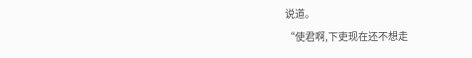说道。
“使君啊,下吏现在还不想走